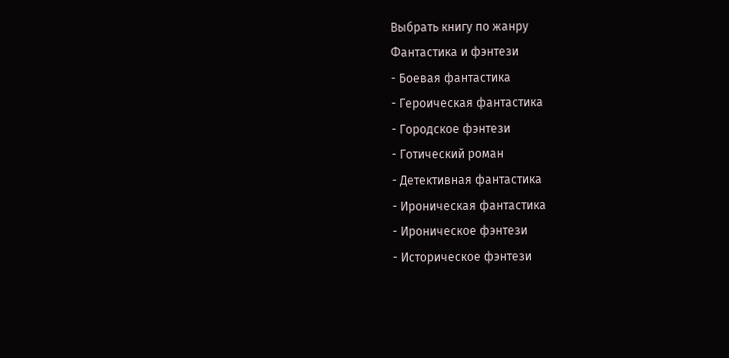Выбрать книгу по жанру
Фантастика и фэнтези
- Боевая фантастика
- Героическая фантастика
- Городское фэнтези
- Готический роман
- Детективная фантастика
- Ироническая фантастика
- Ироническое фэнтези
- Историческое фэнтези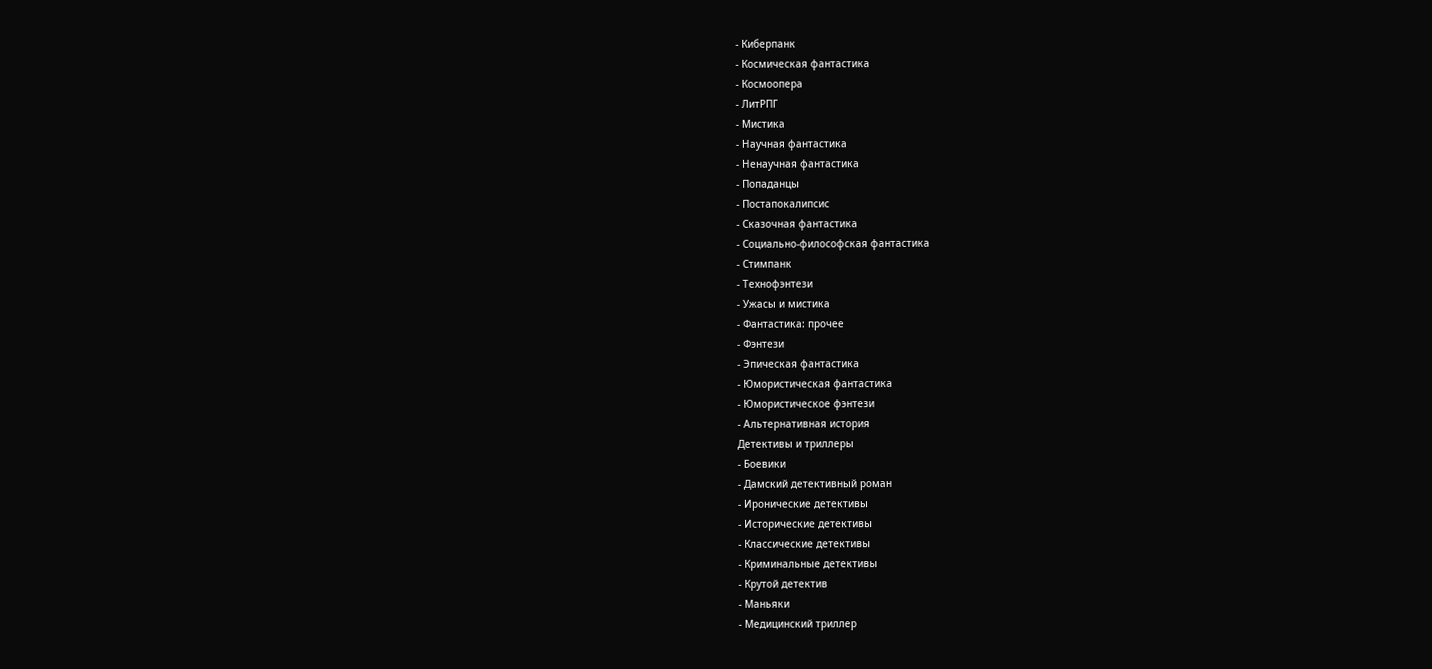- Киберпанк
- Космическая фантастика
- Космоопера
- ЛитРПГ
- Мистика
- Научная фантастика
- Ненаучная фантастика
- Попаданцы
- Постапокалипсис
- Сказочная фантастика
- Социально-философская фантастика
- Стимпанк
- Технофэнтези
- Ужасы и мистика
- Фантастика: прочее
- Фэнтези
- Эпическая фантастика
- Юмористическая фантастика
- Юмористическое фэнтези
- Альтернативная история
Детективы и триллеры
- Боевики
- Дамский детективный роман
- Иронические детективы
- Исторические детективы
- Классические детективы
- Криминальные детективы
- Крутой детектив
- Маньяки
- Медицинский триллер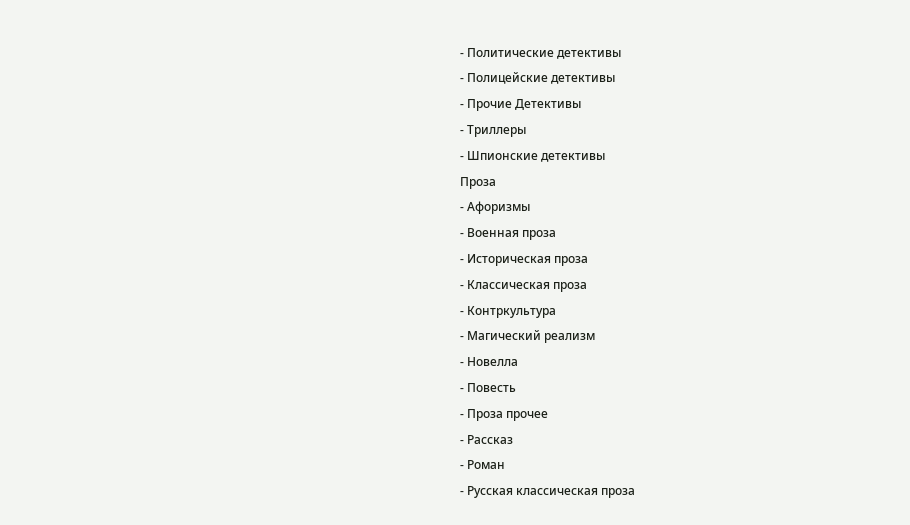- Политические детективы
- Полицейские детективы
- Прочие Детективы
- Триллеры
- Шпионские детективы
Проза
- Афоризмы
- Военная проза
- Историческая проза
- Классическая проза
- Контркультура
- Магический реализм
- Новелла
- Повесть
- Проза прочее
- Рассказ
- Роман
- Русская классическая проза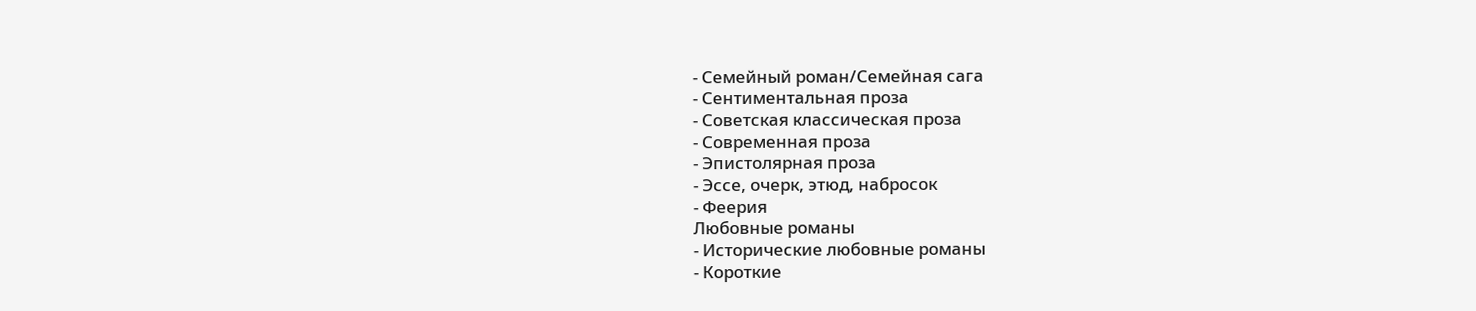- Семейный роман/Семейная сага
- Сентиментальная проза
- Советская классическая проза
- Современная проза
- Эпистолярная проза
- Эссе, очерк, этюд, набросок
- Феерия
Любовные романы
- Исторические любовные романы
- Короткие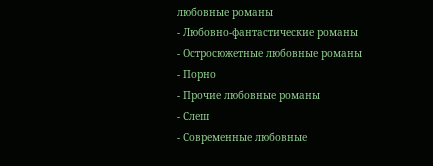любовные романы
- Любовно-фантастические романы
- Остросюжетные любовные романы
- Порно
- Прочие любовные романы
- Слеш
- Современные любовные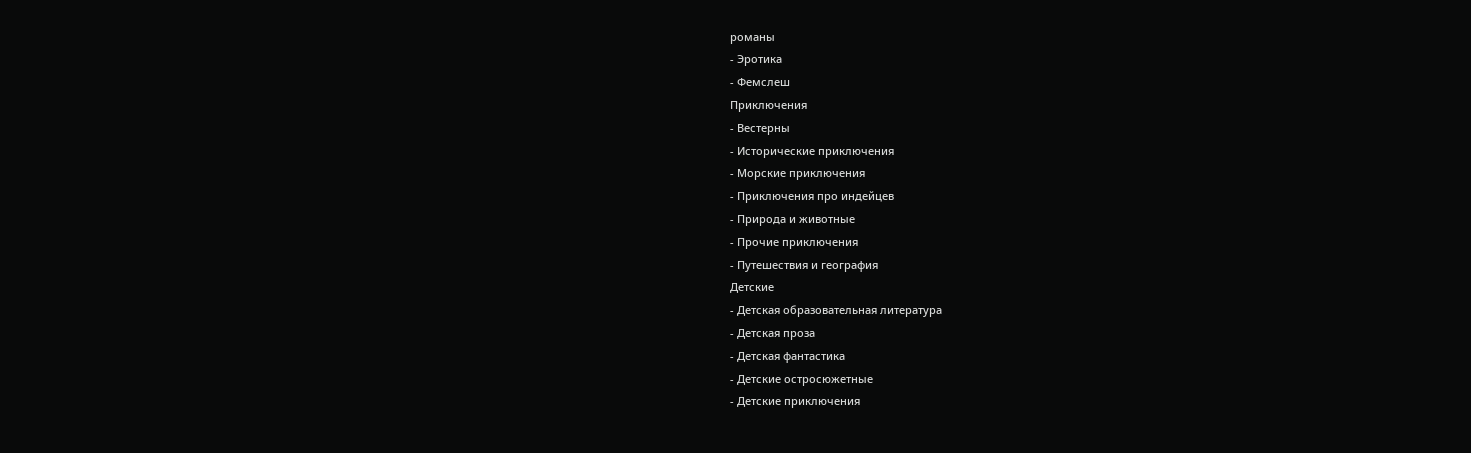романы
- Эротика
- Фемслеш
Приключения
- Вестерны
- Исторические приключения
- Морские приключения
- Приключения про индейцев
- Природа и животные
- Прочие приключения
- Путешествия и география
Детские
- Детская образовательная литература
- Детская проза
- Детская фантастика
- Детские остросюжетные
- Детские приключения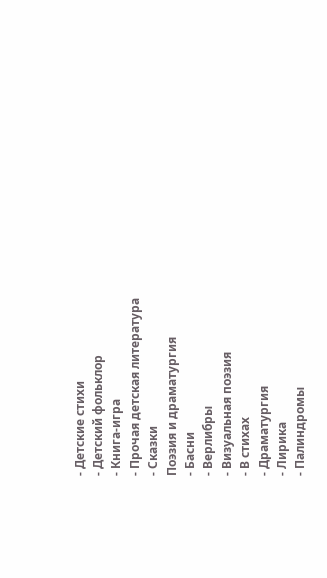- Детские стихи
- Детский фольклор
- Книга-игра
- Прочая детская литература
- Сказки
Поэзия и драматургия
- Басни
- Верлибры
- Визуальная поэзия
- В стихах
- Драматургия
- Лирика
- Палиндромы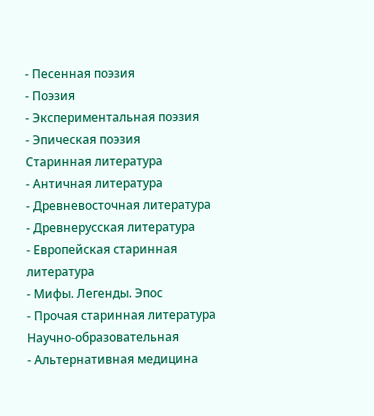- Песенная поэзия
- Поэзия
- Экспериментальная поэзия
- Эпическая поэзия
Старинная литература
- Античная литература
- Древневосточная литература
- Древнерусская литература
- Европейская старинная литература
- Мифы. Легенды. Эпос
- Прочая старинная литература
Научно-образовательная
- Альтернативная медицина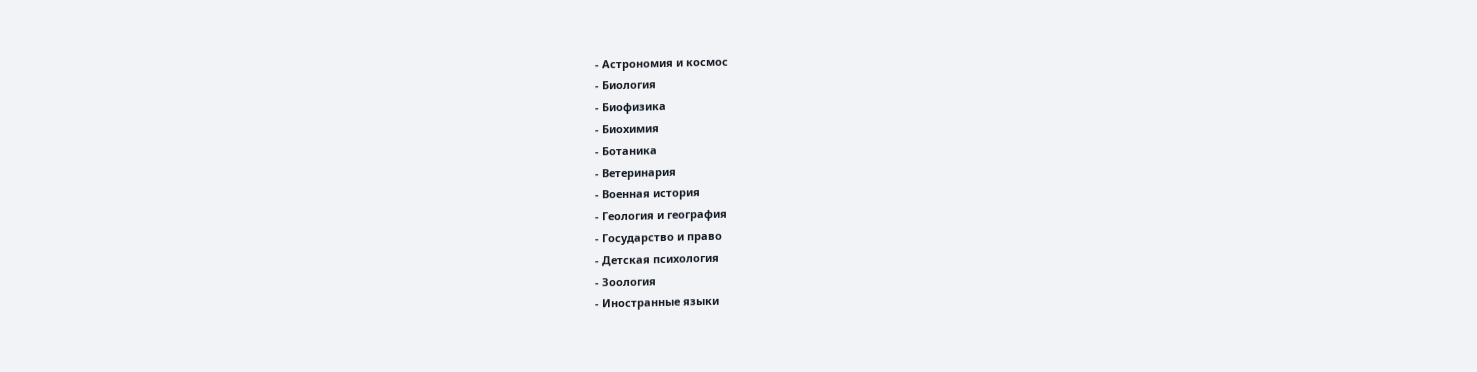- Астрономия и космос
- Биология
- Биофизика
- Биохимия
- Ботаника
- Ветеринария
- Военная история
- Геология и география
- Государство и право
- Детская психология
- Зоология
- Иностранные языки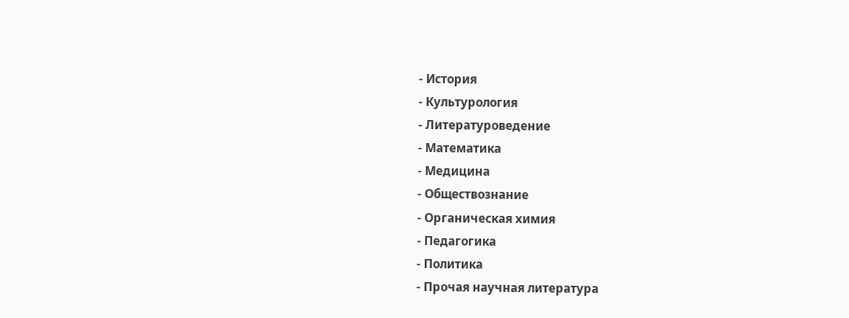- История
- Культурология
- Литературоведение
- Математика
- Медицина
- Обществознание
- Органическая химия
- Педагогика
- Политика
- Прочая научная литература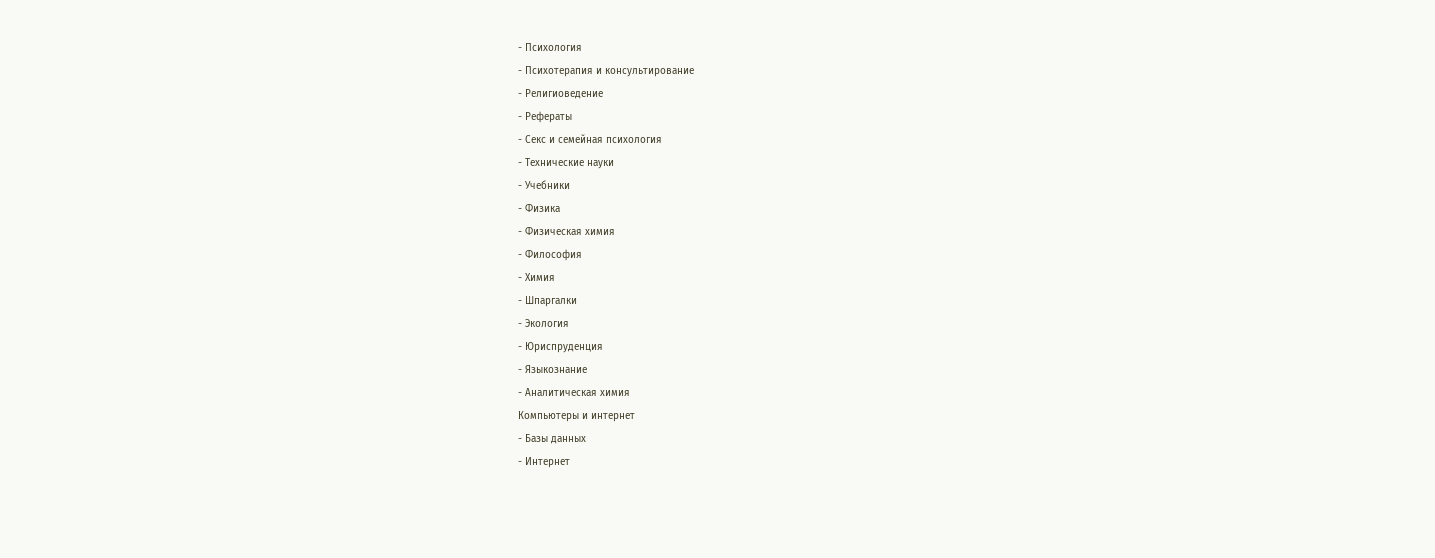- Психология
- Психотерапия и консультирование
- Религиоведение
- Рефераты
- Секс и семейная психология
- Технические науки
- Учебники
- Физика
- Физическая химия
- Философия
- Химия
- Шпаргалки
- Экология
- Юриспруденция
- Языкознание
- Аналитическая химия
Компьютеры и интернет
- Базы данных
- Интернет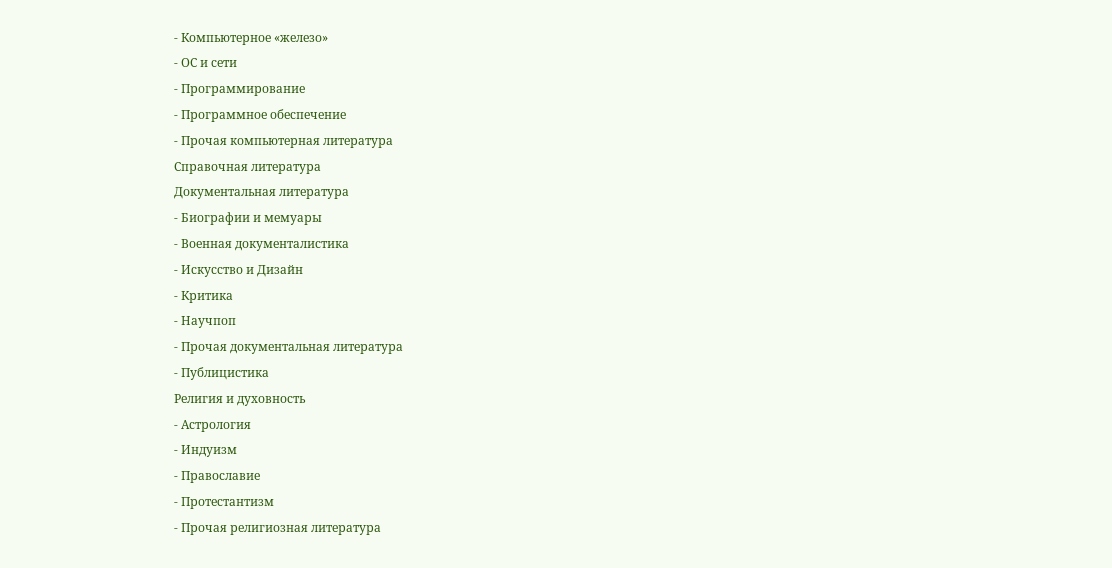- Компьютерное «железо»
- ОС и сети
- Программирование
- Программное обеспечение
- Прочая компьютерная литература
Справочная литература
Документальная литература
- Биографии и мемуары
- Военная документалистика
- Искусство и Дизайн
- Критика
- Научпоп
- Прочая документальная литература
- Публицистика
Религия и духовность
- Астрология
- Индуизм
- Православие
- Протестантизм
- Прочая религиозная литература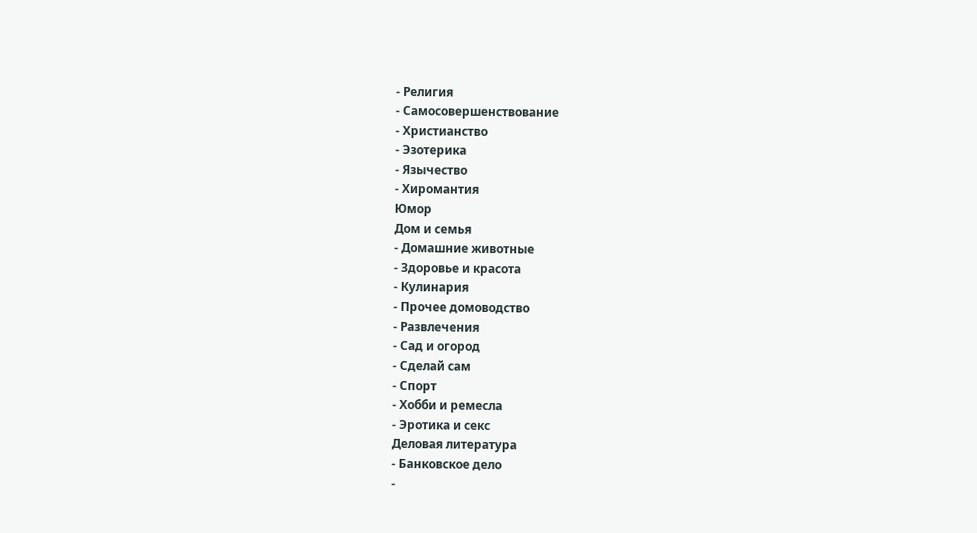- Религия
- Самосовершенствование
- Христианство
- Эзотерика
- Язычество
- Хиромантия
Юмор
Дом и семья
- Домашние животные
- Здоровье и красота
- Кулинария
- Прочее домоводство
- Развлечения
- Сад и огород
- Сделай сам
- Спорт
- Хобби и ремесла
- Эротика и секс
Деловая литература
- Банковское дело
-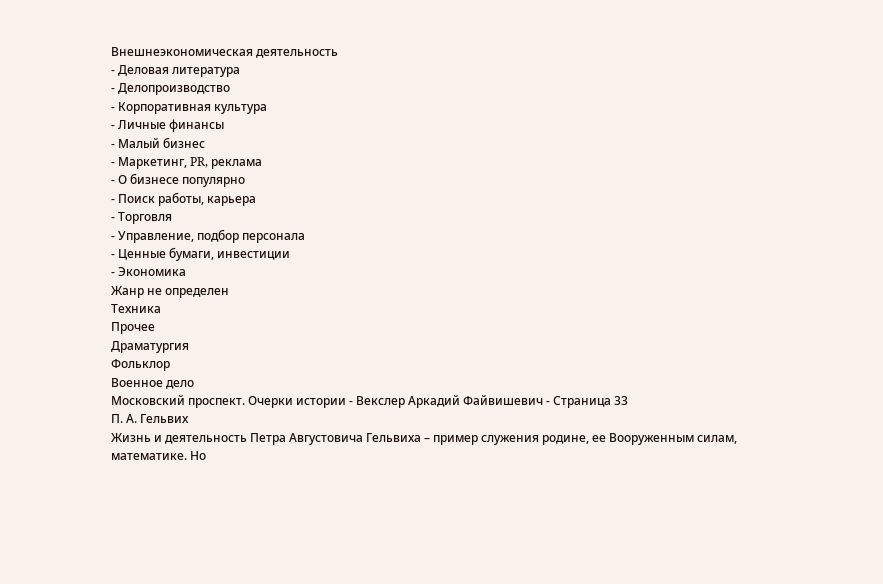Внешнеэкономическая деятельность
- Деловая литература
- Делопроизводство
- Корпоративная культура
- Личные финансы
- Малый бизнес
- Маркетинг, PR, реклама
- О бизнесе популярно
- Поиск работы, карьера
- Торговля
- Управление, подбор персонала
- Ценные бумаги, инвестиции
- Экономика
Жанр не определен
Техника
Прочее
Драматургия
Фольклор
Военное дело
Московский проспект. Очерки истории - Векслер Аркадий Файвишевич - Страница 33
П. А. Гельвих
Жизнь и деятельность Петра Августовича Гельвиха – пример служения родине, ее Вооруженным силам, математике. Но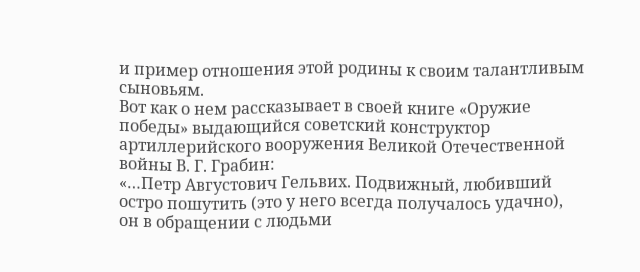и пример отношения этой родины к своим талантливым сыновьям.
Вот как о нем рассказывает в своей книге «Оружие победы» выдающийся советский конструктор артиллерийского вооружения Великой Отечественной войны В. Г. Грабин:
«…Петр Августович Гельвих. Подвижный, любивший остро пошутить (это у него всегда получалось удачно), он в обращении с людьми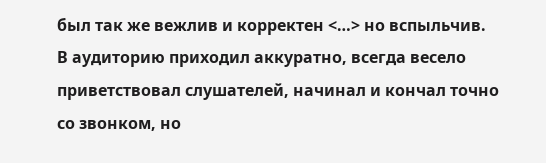был так же вежлив и корректен <…> но вспыльчив.
В аудиторию приходил аккуратно, всегда весело приветствовал слушателей, начинал и кончал точно со звонком, но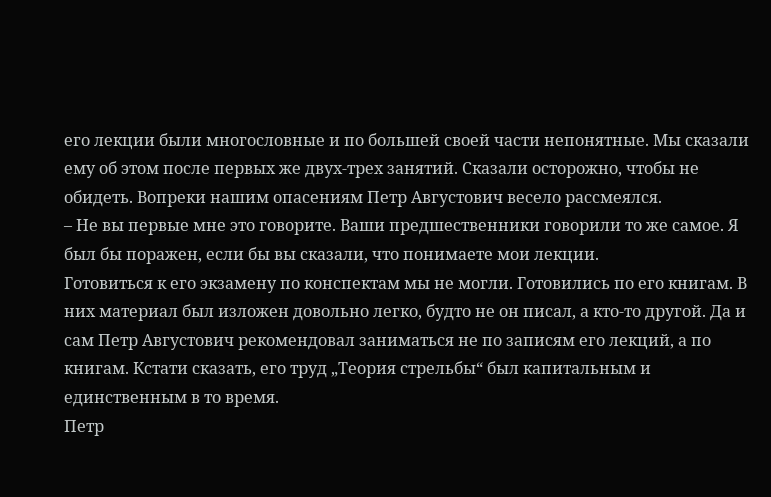его лекции были многословные и по большей своей части непонятные. Мы сказали ему об этом после первых же двух-трех занятий. Сказали осторожно, чтобы не обидеть. Вопреки нашим опасениям Петр Августович весело рассмеялся.
– Не вы первые мне это говорите. Ваши предшественники говорили то же самое. Я был бы поражен, если бы вы сказали, что понимаете мои лекции.
Готовиться к его экзамену по конспектам мы не могли. Готовились по его книгам. В них материал был изложен довольно легко, будто не он писал, а кто-то другой. Да и сам Петр Августович рекомендовал заниматься не по записям его лекций, а по книгам. Кстати сказать, его труд „Теория стрельбы“ был капитальным и единственным в то время.
Петр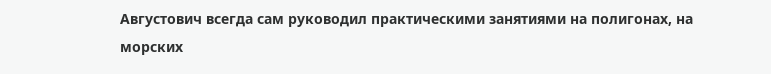Августович всегда сам руководил практическими занятиями на полигонах, на морских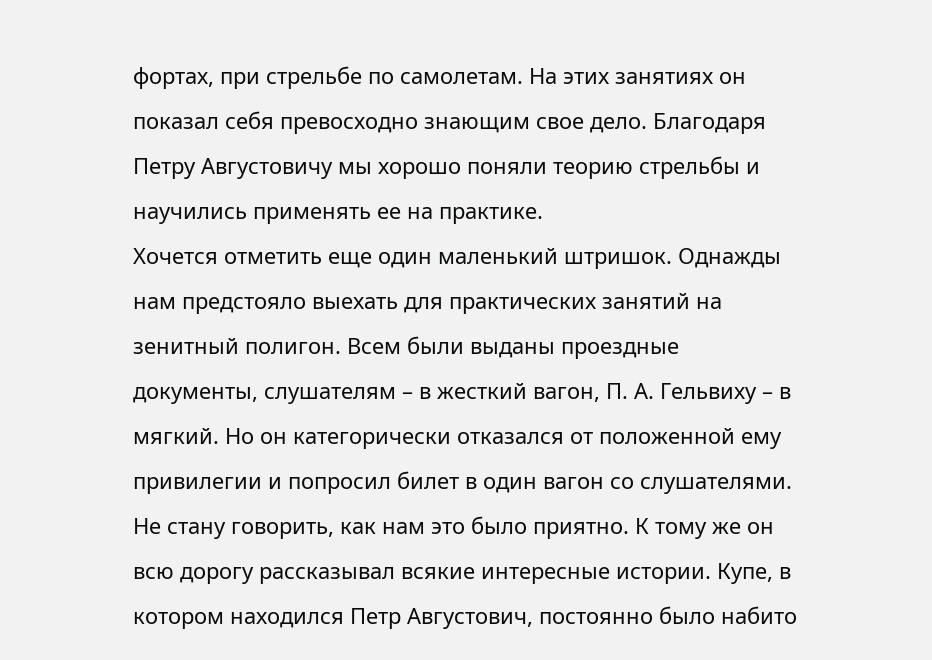фортах, при стрельбе по самолетам. На этих занятиях он показал себя превосходно знающим свое дело. Благодаря Петру Августовичу мы хорошо поняли теорию стрельбы и научились применять ее на практике.
Хочется отметить еще один маленький штришок. Однажды нам предстояло выехать для практических занятий на зенитный полигон. Всем были выданы проездные документы, слушателям – в жесткий вагон, П. А. Гельвиху – в мягкий. Но он категорически отказался от положенной ему привилегии и попросил билет в один вагон со слушателями. Не стану говорить, как нам это было приятно. К тому же он всю дорогу рассказывал всякие интересные истории. Купе, в котором находился Петр Августович, постоянно было набито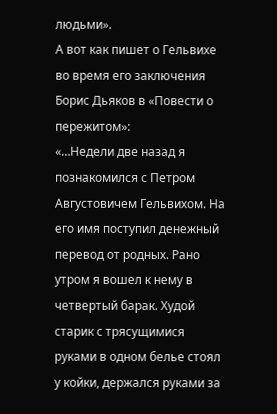людьми».
А вот как пишет о Гельвихе во время его заключения Борис Дьяков в «Повести о пережитом»:
«…Недели две назад я познакомился с Петром Августовичем Гельвихом. На его имя поступил денежный перевод от родных. Рано утром я вошел к нему в четвертый барак. Худой старик с трясущимися руками в одном белье стоял у койки, держался руками за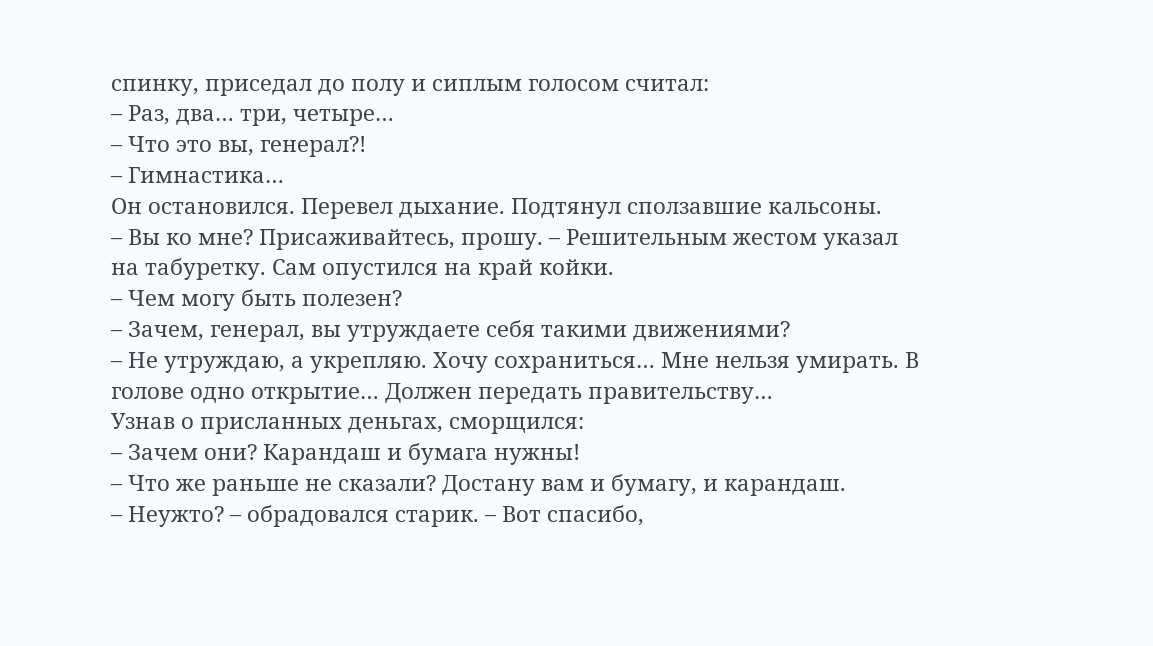спинку, приседал до полу и сиплым голосом считал:
– Раз, два… три, четыре…
– Что это вы, генерал?!
– Гимнастика…
Он остановился. Перевел дыхание. Подтянул сползавшие кальсоны.
– Вы ко мне? Присаживайтесь, прошу. – Решительным жестом указал на табуретку. Сам опустился на край койки.
– Чем могу быть полезен?
– Зачем, генерал, вы утруждаете себя такими движениями?
– Не утруждаю, а укрепляю. Хочу сохраниться… Мне нельзя умирать. В голове одно открытие… Должен передать правительству…
Узнав о присланных деньгах, сморщился:
– Зачем они? Карандаш и бумага нужны!
– Что же раньше не сказали? Достану вам и бумагу, и карандаш.
– Неужто? – обрадовался старик. – Вот спасибо,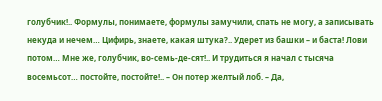голубчик!.. Формулы, понимаете, формулы замучили, спать не могу, а записывать некуда и нечем… Цифирь, знаете, какая штука?.. Удерет из башки – и баста! Лови потом… Мне же, голубчик, во-семь-де-сят!.. И трудиться я начал с тысяча восемьсот… постойте, постойте!.. – Он потер желтый лоб. – Да,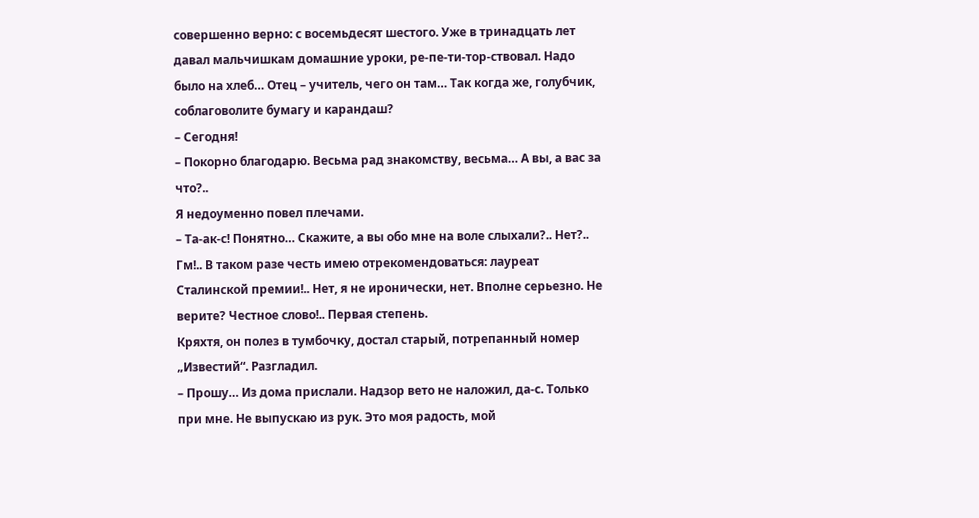совершенно верно: с восемьдесят шестого. Уже в тринадцать лет давал мальчишкам домашние уроки, ре-пе-ти-тор-ствовал. Надо было на хлеб… Отец – учитель, чего он там… Так когда же, голубчик, соблаговолите бумагу и карандаш?
– Сегодня!
– Покорно благодарю. Весьма рад знакомству, весьма… А вы, а вас за что?..
Я недоуменно повел плечами.
– Та-ак-с! Понятно… Скажите, а вы обо мне на воле слыхали?.. Нет?.. Гм!.. В таком разе честь имею отрекомендоваться: лауреат Сталинской премии!.. Нет, я не иронически, нет. Вполне серьезно. Не верите? Честное слово!.. Первая степень.
Кряхтя, он полез в тумбочку, достал старый, потрепанный номер „Известий“. Разгладил.
– Прошу… Из дома прислали. Надзор вето не наложил, да-с. Только при мне. Не выпускаю из рук. Это моя радость, мой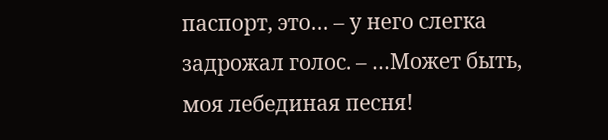паспорт, это… – у него слегка задрожал голос. – …Может быть, моя лебединая песня!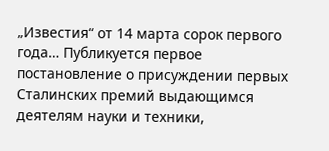„Известия“ от 14 марта сорок первого года… Публикуется первое постановление о присуждении первых Сталинских премий выдающимся деятелям науки и техники,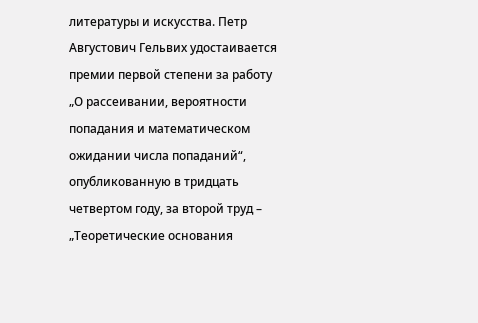литературы и искусства. Петр Августович Гельвих удостаивается премии первой степени за работу „О рассеивании, вероятности попадания и математическом ожидании числа попаданий“, опубликованную в тридцать четвертом году, за второй труд – „Теоретические основания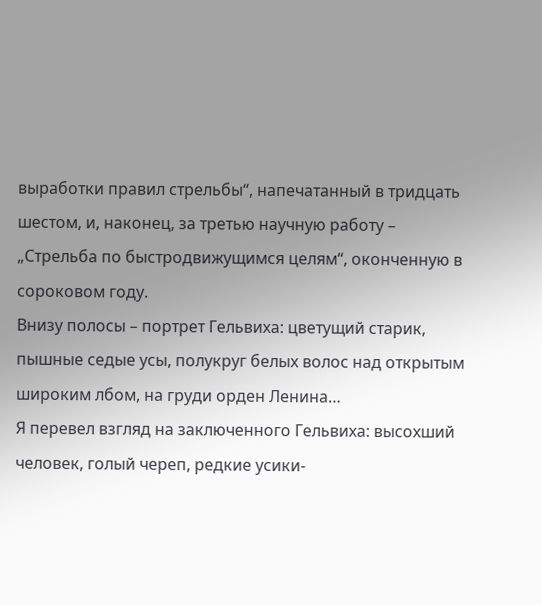выработки правил стрельбы“, напечатанный в тридцать шестом, и, наконец, за третью научную работу – „Стрельба по быстродвижущимся целям“, оконченную в сороковом году.
Внизу полосы – портрет Гельвиха: цветущий старик, пышные седые усы, полукруг белых волос над открытым широким лбом, на груди орден Ленина…
Я перевел взгляд на заключенного Гельвиха: высохший человек, голый череп, редкие усики-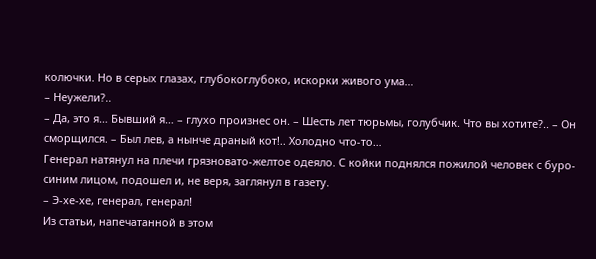колючки. Но в серых глазах, глубокоглубоко, искорки живого ума…
– Неужели?..
– Да, это я… Бывший я… – глухо произнес он. – Шесть лет тюрьмы, голубчик. Что вы хотите?.. – Он сморщился. – Был лев, а нынче драный кот!.. Холодно что-то…
Генерал натянул на плечи грязновато-желтое одеяло. С койки поднялся пожилой человек с буро-синим лицом, подошел и, не веря, заглянул в газету.
– Э-хе-хе, генерал, генерал!
Из статьи, напечатанной в этом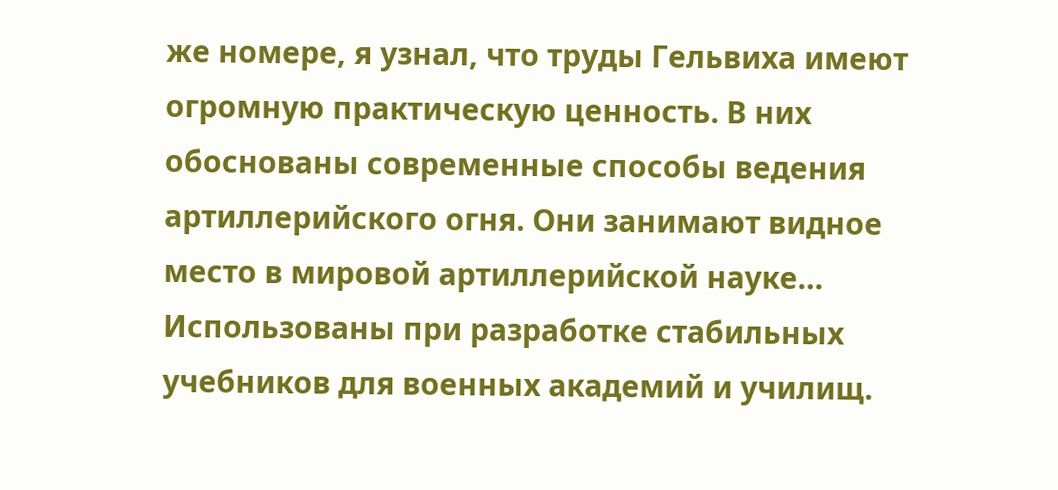же номере, я узнал, что труды Гельвиха имеют огромную практическую ценность. В них обоснованы современные способы ведения артиллерийского огня. Они занимают видное место в мировой артиллерийской науке… Использованы при разработке стабильных учебников для военных академий и училищ.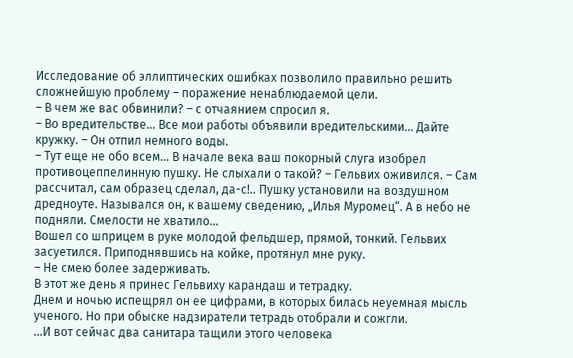Исследование об эллиптических ошибках позволило правильно решить сложнейшую проблему – поражение ненаблюдаемой цели.
– В чем же вас обвинили? – с отчаянием спросил я.
– Во вредительстве… Все мои работы объявили вредительскими… Дайте кружку. – Он отпил немного воды.
– Тут еще не обо всем… В начале века ваш покорный слуга изобрел противоцеппелинную пушку. Не слыхали о такой? – Гельвих оживился. – Сам рассчитал, сам образец сделал, да-с!.. Пушку установили на воздушном дредноуте. Назывался он, к вашему сведению, „Илья Муромец“. А в небо не подняли. Смелости не хватило…
Вошел со шприцем в руке молодой фельдшер, прямой, тонкий. Гельвих засуетился. Приподнявшись на койке, протянул мне руку.
– Не смею более задерживать.
В этот же день я принес Гельвиху карандаш и тетрадку.
Днем и ночью испещрял он ее цифрами, в которых билась неуемная мысль ученого. Но при обыске надзиратели тетрадь отобрали и сожгли.
…И вот сейчас два санитара тащили этого человека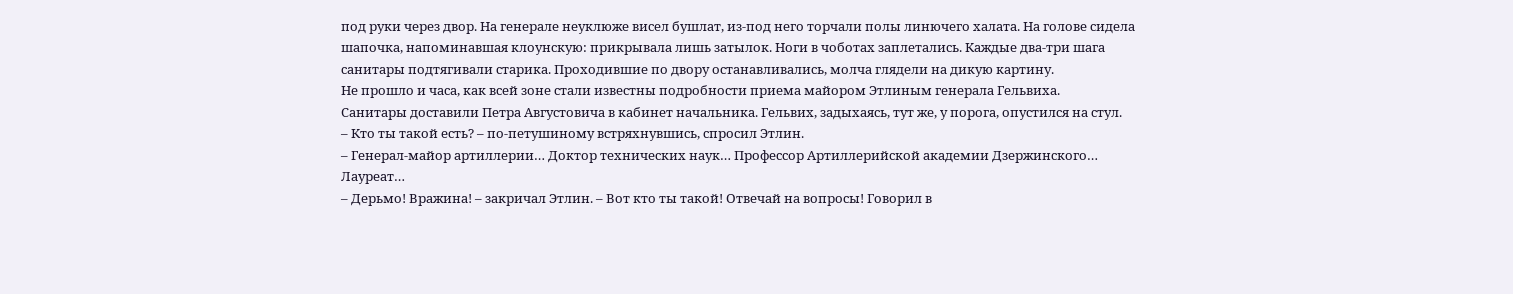под руки через двор. На генерале неуклюже висел бушлат, из-под него торчали полы линючего халата. На голове сидела шапочка, напоминавшая клоунскую: прикрывала лишь затылок. Ноги в чоботах заплетались. Каждые два-три шага санитары подтягивали старика. Проходившие по двору останавливались, молча глядели на дикую картину.
Не прошло и часа, как всей зоне стали известны подробности приема майором Этлиным генерала Гельвиха.
Санитары доставили Петра Августовича в кабинет начальника. Гельвих, задыхаясь, тут же, у порога, опустился на стул.
– Кто ты такой есть? – по-петушиному встряхнувшись, спросил Этлин.
– Генерал-майор артиллерии… Доктор технических наук… Профессор Артиллерийской академии Дзержинского… Лауреат…
– Дерьмо! Вражина! – закричал Этлин. – Вот кто ты такой! Отвечай на вопросы! Говорил в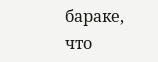бараке, что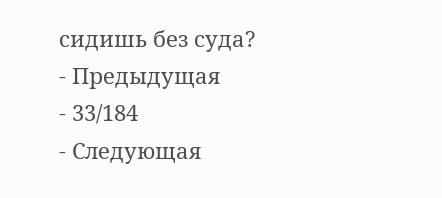сидишь без суда?
- Предыдущая
- 33/184
- Следующая